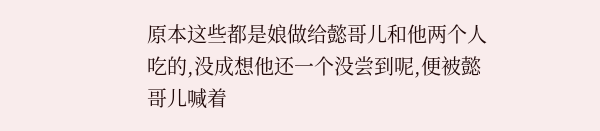原本这些都是娘做给懿哥儿和他两个人吃的,没成想他还一个没尝到呢,便被懿哥儿喊着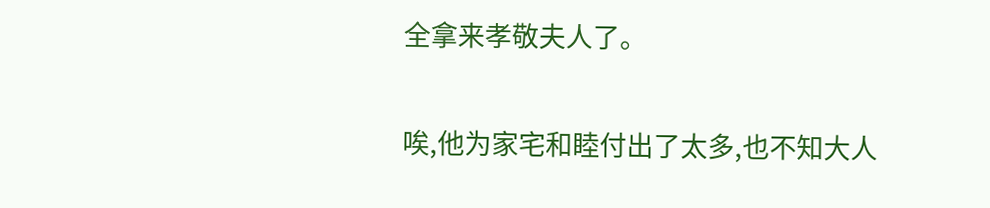全拿来孝敬夫人了。

唉,他为家宅和睦付出了太多,也不知大人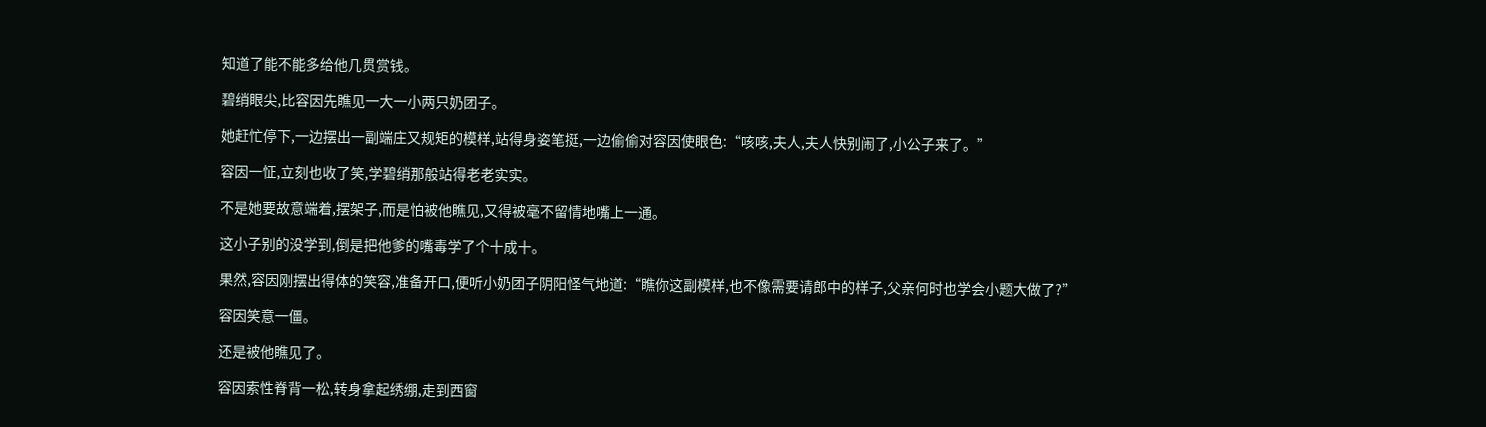知道了能不能多给他几贯赏钱。

碧绡眼尖,比容因先瞧见一大一小两只奶团子。

她赶忙停下,一边摆出一副端庄又规矩的模样,站得身姿笔挺,一边偷偷对容因使眼色:“咳咳,夫人,夫人快别闹了,小公子来了。”

容因一怔,立刻也收了笑,学碧绡那般站得老老实实。

不是她要故意端着,摆架子,而是怕被他瞧见,又得被毫不留情地嘴上一通。

这小子别的没学到,倒是把他爹的嘴毒学了个十成十。

果然,容因刚摆出得体的笑容,准备开口,便听小奶团子阴阳怪气地道:“瞧你这副模样,也不像需要请郎中的样子,父亲何时也学会小题大做了?”

容因笑意一僵。

还是被他瞧见了。

容因索性脊背一松,转身拿起绣绷,走到西窗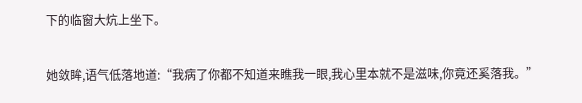下的临窗大炕上坐下。

她敛眸,语气低落地道:“我病了你都不知道来瞧我一眼,我心里本就不是滋味,你竟还奚落我。”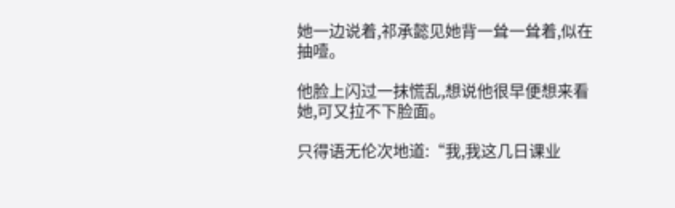她一边说着,祁承懿见她背一耸一耸着,似在抽噎。

他脸上闪过一抹慌乱,想说他很早便想来看她,可又拉不下脸面。

只得语无伦次地道:“我,我这几日课业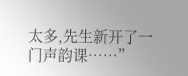太多,先生新开了一门声韵课……”